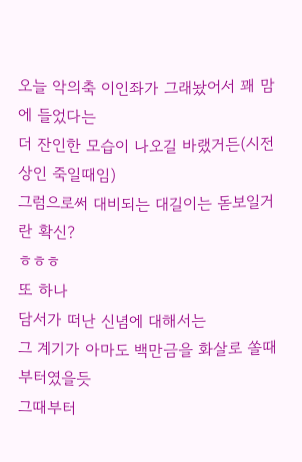오늘 악의축 이인좌가 그래놨어서 꽤 맘에 들었다는
더 잔인한 모습이 나오길 바랬거든(시전상인 죽일때임)
그럼으로써 대비되는 대길이는 돋보일거란 확신?
ㅎㅎㅎ
또 하나
담서가 떠난 신념에 대해서는
그 계기가 아마도 백만금을 화살로 쏠때부터였을듯
그때부터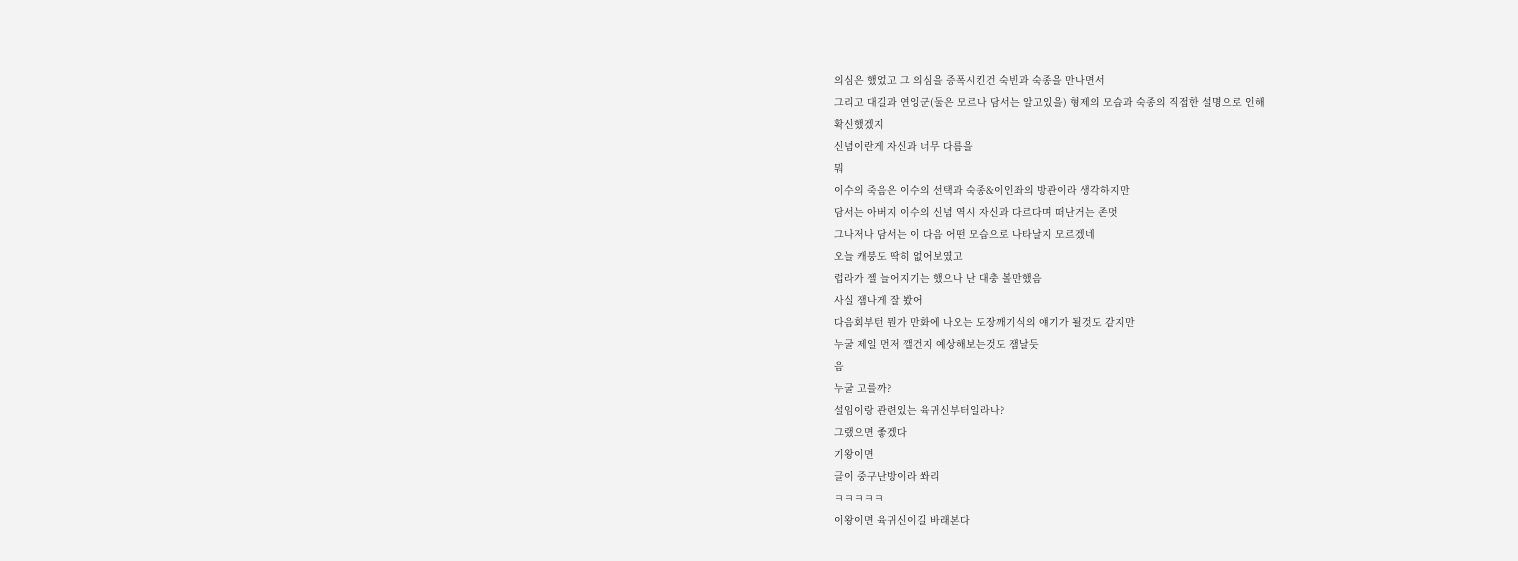의심은 했었고 그 의심을 증폭시킨건 숙빈과 숙종을 만나면서
그리고 대길과 연잉군(둘은 모르나 담서는 알고있을) 형제의 모습과 숙종의 직접한 설명으로 인해
확신했겠지
신념이란게 자신과 너무 다름을
뭐
이수의 죽음은 이수의 선택과 숙종&이인좌의 방관이라 생각하지만
담서는 아버지 이수의 신념 역시 자신과 다르다며 떠난거는 존멋
그나저나 담서는 이 다음 어떤 모습으로 나타날지 모르겠네
오늘 캐붕도 딱히 없어보였고
럽라가 젤 늘어지기는 했으나 난 대충 볼만했음
사실 잼나게 잘 봤어
다음회부턴 뭔가 만화에 나오는 도장깨기식의 얘기가 될것도 같지만
누굴 제일 먼저 깰건지 예상해보는것도 잼날듯
음
누굴 고를까?
설임이랑 관련있는 육귀신부터일라나?
그랬으면 좋겠다
기왕이면
글이 중구난방이라 쏴리
ㅋㅋㅋㅋㅋ
이왕이면 육귀신이길 바래본다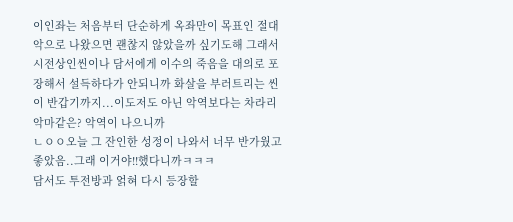이인좌는 처음부터 단순하게 옥좌만이 목표인 절대악으로 나왔으면 괜찮지 않았을까 싶기도해 그래서 시전상인씬이나 담서에게 이수의 죽음을 대의로 포장해서 설득하다가 안되니까 화살을 부러트리는 씬이 반갑기까지...이도저도 아닌 악역보다는 차라리 악마같은? 악역이 나으니까
ㄴㅇㅇ오늘 그 잔인한 성정이 나와서 너무 반가웠고 좋았음..그래 이거야!!했다니까ㅋㅋㅋ
담서도 투전방과 얽혀 다시 등장할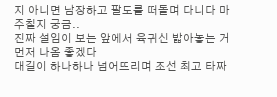지 아니면 남장하고 팔도를 떠돌며 다니다 마주칠지 궁금..
진짜 설임이 보는 앞에서 육귀신 밟아놓는 거 먼저 나옴 좋겠다
대길이 하나하나 넘어뜨리며 조선 최고 타짜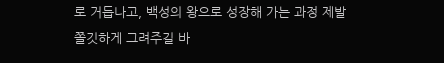로 거듭나고, 백성의 왕으로 성장해 가는 과정 제발 쫄깃하게 그려주길 바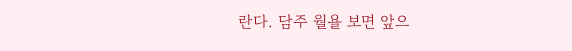란다. 담주 월욜 보면 앞으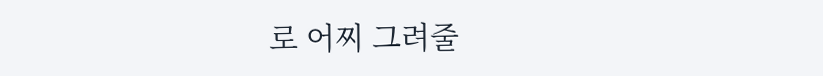로 어찌 그려줄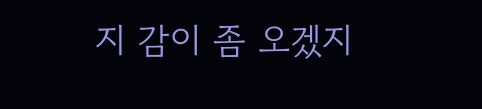지 감이 좀 오겠지